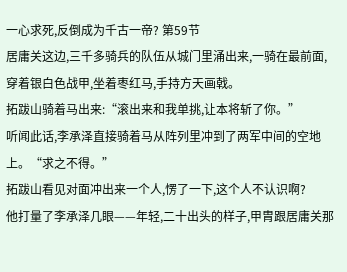一心求死,反倒成为千古一帝? 第59节
居庸关这边,三千多骑兵的队伍从城门里涌出来,一骑在最前面,穿着银白色战甲,坐着枣红马,手持方天画戟。
拓跋山骑着马出来:“滚出来和我单挑,让本将斩了你。”
听闻此话,李承泽直接骑着马从阵列里冲到了两军中间的空地上。“求之不得。”
拓跋山看见对面冲出来一个人,愣了一下,这个人不认识啊?
他打量了李承泽几眼——年轻,二十出头的样子,甲胄跟居庸关那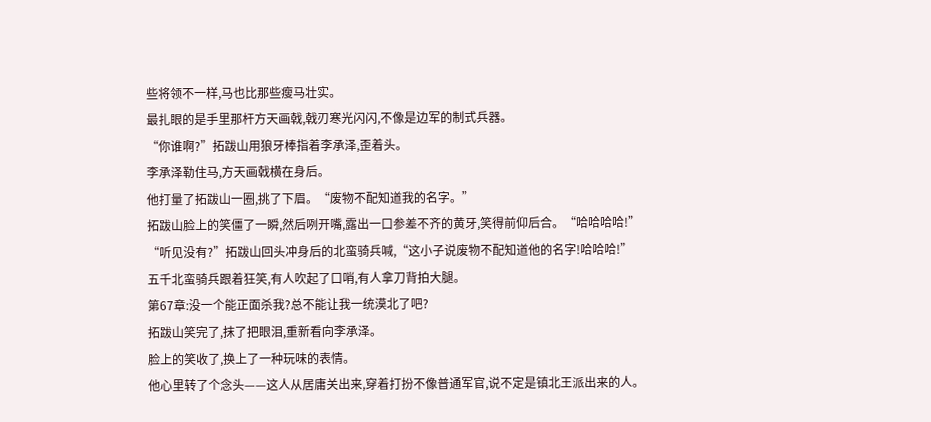些将领不一样,马也比那些瘦马壮实。
最扎眼的是手里那杆方天画戟,戟刃寒光闪闪,不像是边军的制式兵器。
“你谁啊?”拓跋山用狼牙棒指着李承泽,歪着头。
李承泽勒住马,方天画戟横在身后。
他打量了拓跋山一圈,挑了下眉。“废物不配知道我的名字。”
拓跋山脸上的笑僵了一瞬,然后咧开嘴,露出一口参差不齐的黄牙,笑得前仰后合。“哈哈哈哈!”
“听见没有?”拓跋山回头冲身后的北蛮骑兵喊,“这小子说废物不配知道他的名字!哈哈哈!”
五千北蛮骑兵跟着狂笑,有人吹起了口哨,有人拿刀背拍大腿。
第67章:没一个能正面杀我?总不能让我一统漠北了吧?
拓跋山笑完了,抹了把眼泪,重新看向李承泽。
脸上的笑收了,换上了一种玩味的表情。
他心里转了个念头——这人从居庸关出来,穿着打扮不像普通军官,说不定是镇北王派出来的人。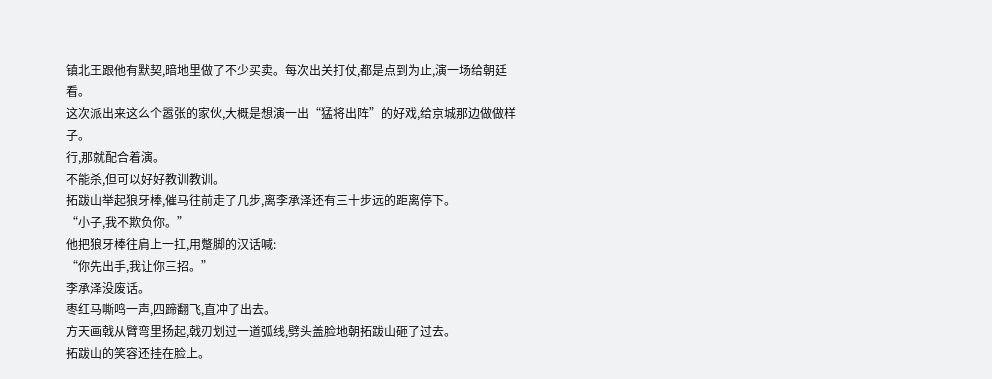镇北王跟他有默契,暗地里做了不少买卖。每次出关打仗,都是点到为止,演一场给朝廷看。
这次派出来这么个嚣张的家伙,大概是想演一出“猛将出阵”的好戏,给京城那边做做样子。
行,那就配合着演。
不能杀,但可以好好教训教训。
拓跋山举起狼牙棒,催马往前走了几步,离李承泽还有三十步远的距离停下。
“小子,我不欺负你。”
他把狼牙棒往肩上一扛,用蹩脚的汉话喊:
“你先出手,我让你三招。”
李承泽没废话。
枣红马嘶鸣一声,四蹄翻飞,直冲了出去。
方天画戟从臂弯里扬起,戟刃划过一道弧线,劈头盖脸地朝拓跋山砸了过去。
拓跋山的笑容还挂在脸上。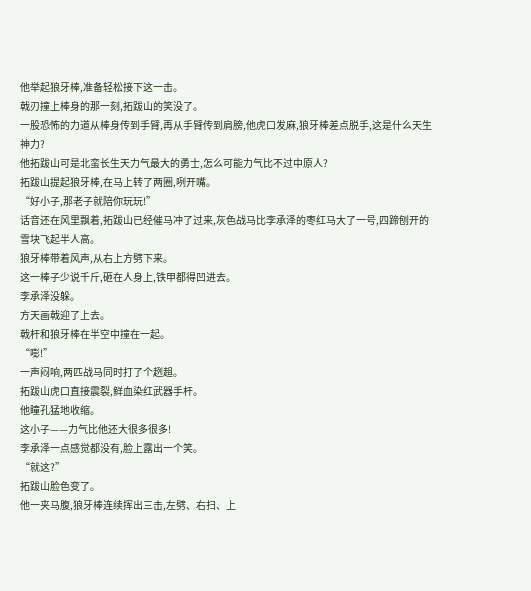他举起狼牙棒,准备轻松接下这一击。
戟刃撞上棒身的那一刻,拓跋山的笑没了。
一股恐怖的力道从棒身传到手臂,再从手臂传到肩膀,他虎口发麻,狼牙棒差点脱手,这是什么天生神力?
他拓跋山可是北蛮长生天力气最大的勇士,怎么可能力气比不过中原人?
拓跋山提起狼牙棒,在马上转了两圈,咧开嘴。
“好小子,那老子就陪你玩玩!”
话音还在风里飘着,拓跋山已经催马冲了过来,灰色战马比李承泽的枣红马大了一号,四蹄刨开的雪块飞起半人高。
狼牙棒带着风声,从右上方劈下来。
这一棒子少说千斤,砸在人身上,铁甲都得凹进去。
李承泽没躲。
方天画戟迎了上去。
戟杆和狼牙棒在半空中撞在一起。
“嘭!”
一声闷响,两匹战马同时打了个趔趄。
拓跋山虎口直接震裂,鲜血染红武器手杆。
他瞳孔猛地收缩。
这小子——力气比他还大很多很多!
李承泽一点感觉都没有,脸上露出一个笑。
“就这?”
拓跋山脸色变了。
他一夹马腹,狼牙棒连续挥出三击,左劈、右扫、上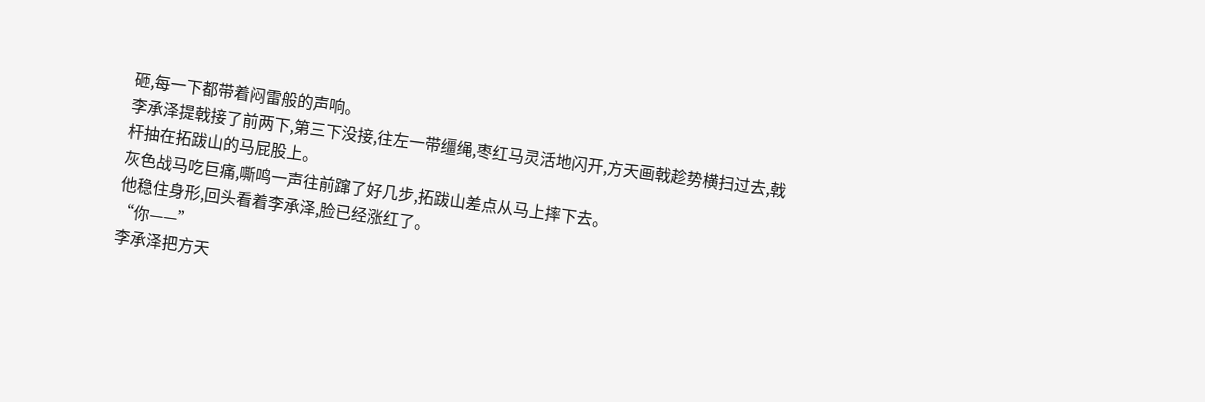砸,每一下都带着闷雷般的声响。
李承泽提戟接了前两下,第三下没接,往左一带缰绳,枣红马灵活地闪开,方天画戟趁势横扫过去,戟杆抽在拓跋山的马屁股上。
灰色战马吃巨痛,嘶鸣一声往前蹿了好几步,拓跋山差点从马上摔下去。
他稳住身形,回头看着李承泽,脸已经涨红了。
“你——”
李承泽把方天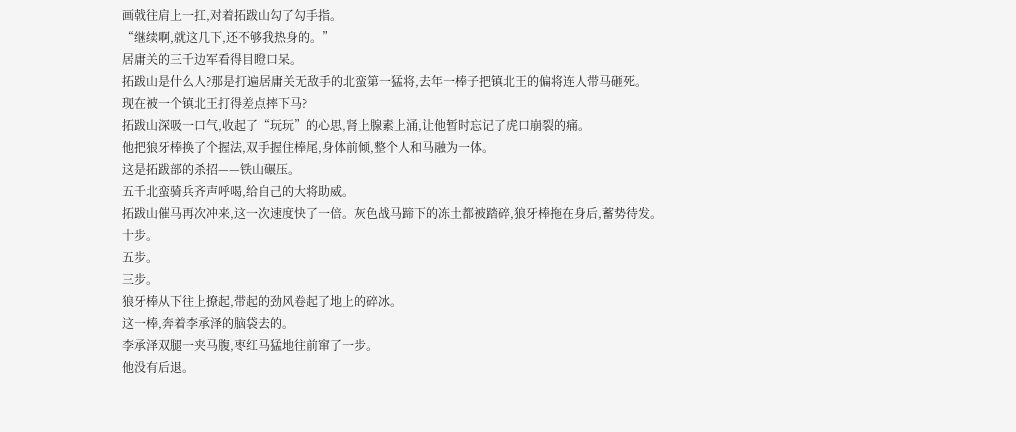画戟往肩上一扛,对着拓跋山勾了勾手指。
“继续啊,就这几下,还不够我热身的。”
居庸关的三千边军看得目瞪口呆。
拓跋山是什么人?那是打遍居庸关无敌手的北蛮第一猛将,去年一棒子把镇北王的偏将连人带马砸死。
现在被一个镇北王打得差点摔下马?
拓跋山深吸一口气,收起了“玩玩”的心思,肾上腺素上涌,让他暂时忘记了虎口崩裂的痛。
他把狼牙棒换了个握法,双手握住棒尾,身体前倾,整个人和马融为一体。
这是拓跋部的杀招——铁山碾压。
五千北蛮骑兵齐声呼喝,给自己的大将助威。
拓跋山催马再次冲来,这一次速度快了一倍。灰色战马蹄下的冻土都被踏碎,狼牙棒拖在身后,蓄势待发。
十步。
五步。
三步。
狼牙棒从下往上撩起,带起的劲风卷起了地上的碎冰。
这一棒,奔着李承泽的脑袋去的。
李承泽双腿一夹马腹,枣红马猛地往前窜了一步。
他没有后退。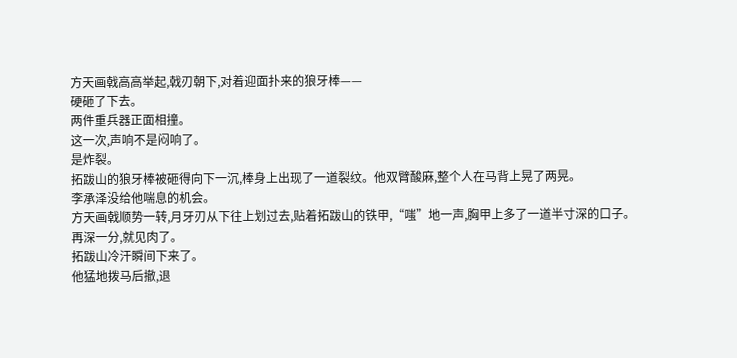方天画戟高高举起,戟刃朝下,对着迎面扑来的狼牙棒——
硬砸了下去。
两件重兵器正面相撞。
这一次,声响不是闷响了。
是炸裂。
拓跋山的狼牙棒被砸得向下一沉,棒身上出现了一道裂纹。他双臂酸麻,整个人在马背上晃了两晃。
李承泽没给他喘息的机会。
方天画戟顺势一转,月牙刃从下往上划过去,贴着拓跋山的铁甲,“嗤”地一声,胸甲上多了一道半寸深的口子。
再深一分,就见肉了。
拓跋山冷汗瞬间下来了。
他猛地拨马后撤,退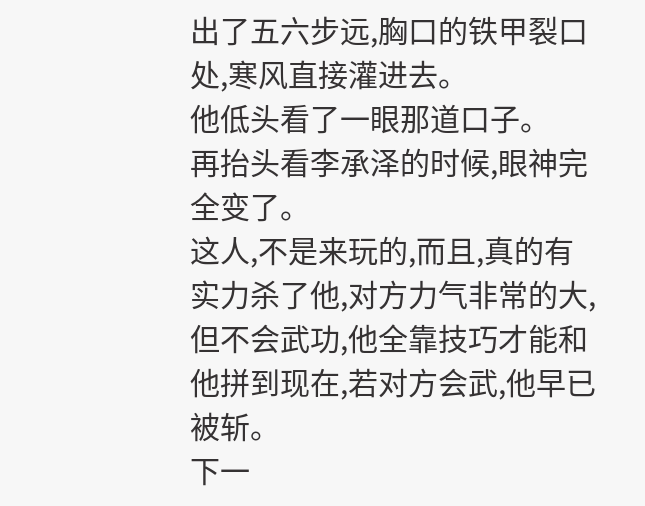出了五六步远,胸口的铁甲裂口处,寒风直接灌进去。
他低头看了一眼那道口子。
再抬头看李承泽的时候,眼神完全变了。
这人,不是来玩的,而且,真的有实力杀了他,对方力气非常的大,但不会武功,他全靠技巧才能和他拼到现在,若对方会武,他早已被斩。
下一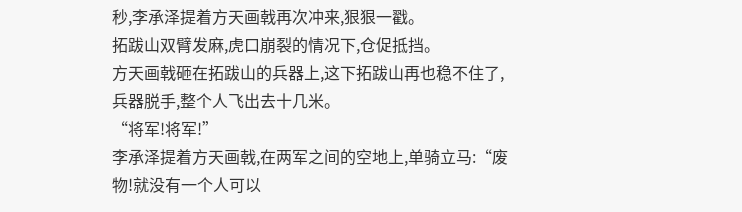秒,李承泽提着方天画戟再次冲来,狠狠一戳。
拓跋山双臂发麻,虎口崩裂的情况下,仓促抵挡。
方天画戟砸在拓跋山的兵器上,这下拓跋山再也稳不住了,兵器脱手,整个人飞出去十几米。
“将军!将军!”
李承泽提着方天画戟,在两军之间的空地上,单骑立马:“废物!就没有一个人可以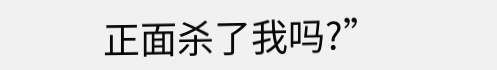正面杀了我吗?”